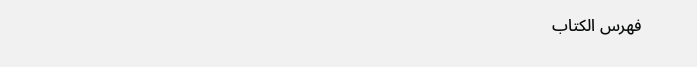فهرس الكتاب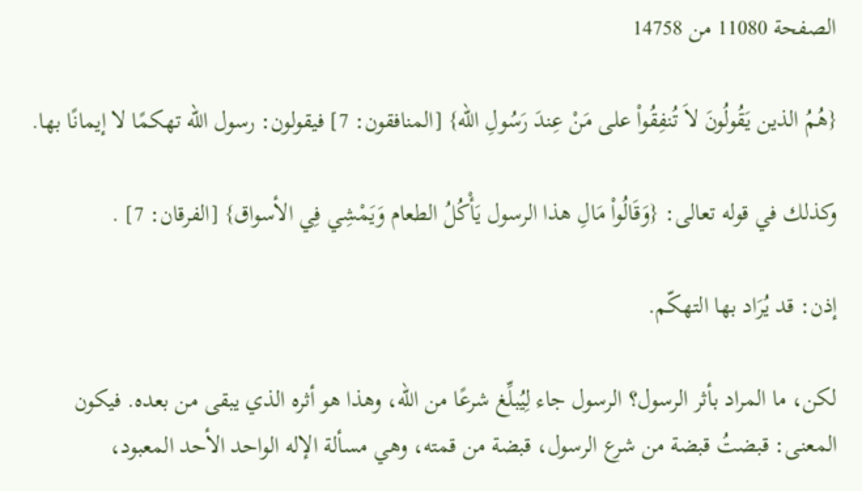الصفحة 11080 من 14758

{هُمُ الذين يَقُولُونَ لاَ تُنفِقُواْ على مَنْ عِندَ رَسُولِ الله} [المنافقون: 7] فيقولون: رسول الله تهكمًا لا إيمانًا بها.

وكذلك في قوله تعالى: {وَقَالُواْ مَالِ هذا الرسول يَأْكُلُ الطعام وَيَمْشِي فِي الأسواق} [الفرقان: 7] .

إذن: قد يُرَاد بها التهكّم.

لكن، ما المراد بأثر الرسول؟ الرسول جاء لِيُبلِّغ شرعًا من الله، وهذا هو أثره الذي يبقى من بعده. فيكون المعنى: قبضتُ قبضة من شرع الرسول، قبضة من قمته، وهي مسألة الإله الواحد الأحد المعبود،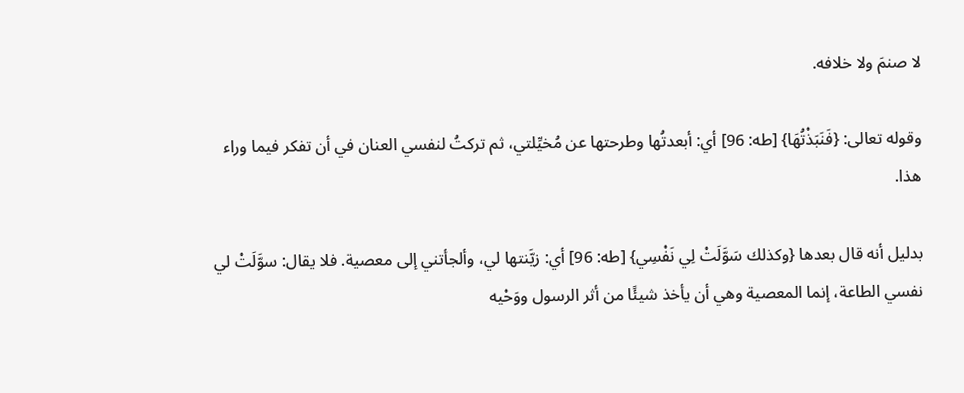لا صنمَ ولا خلافه.

وقوله تعالى: {فَنَبَذْتُهَا} [طه: 96] أي: أبعدتُها وطرحتها عن مُخيِّلتي، ثم تركتُ لنفسي العنان في أن تفكر فيما وراء هذا.

بدليل أنه قال بعدها {وكذلك سَوَّلَتْ لِي نَفْسِي} [طه: 96] أي: زيَّنتها لي، وألجأتني إلى معصية. فلا يقال: سوَّلَتْ لي نفسي الطاعة، إنما المعصية وهي أن يأخذ شيئًا من أثر الرسول ووَحْيه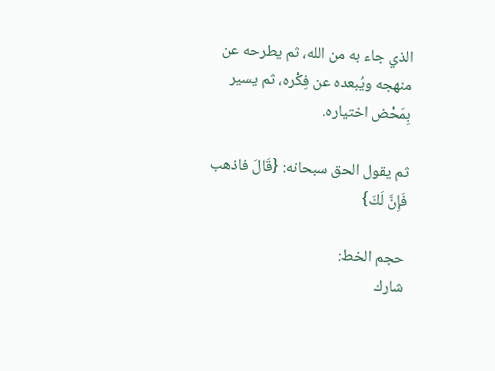الذي جاء به من الله، ثم يطرحه عن منهجه ويُبعده عن فِكْره، ثم يسير بِمَحْض اختياره.

ثم يقول الحق سبحانه: {قَالَ فاذهب فَإِنَّ لَكَ}

حجم الخط:
شارك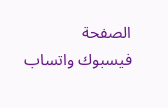الصفحة
فيسبوك واتساب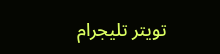تويتر تليجرام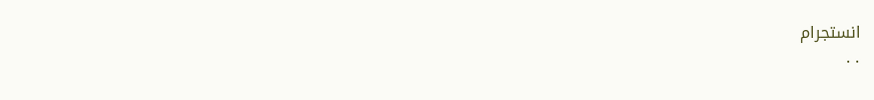انستجرام
. .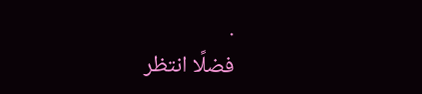.
فضلًا انتظر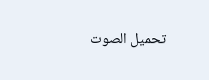تحميل الصوت